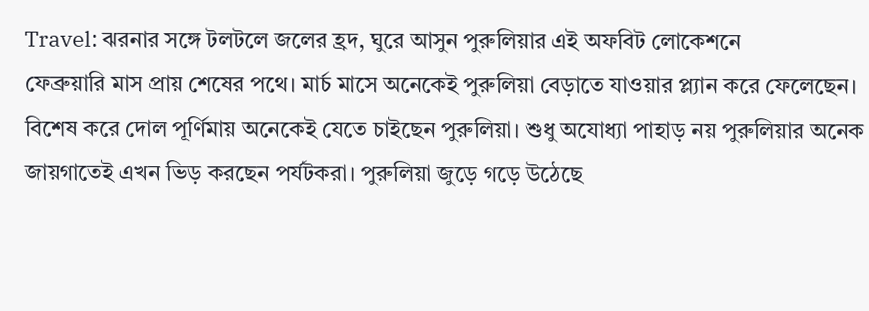Travel: ঝরনার সঙ্গে টলটলে জলের হ্রদ, ঘুরে আসুন পুরুলিয়ার এই অফবিট লোকেশনে
ফেব্রুয়ারি মাস প্রায় শেষের পথে। মার্চ মাসে অনেকেই পুরুলিয়া বেড়াতে যাওয়ার প্ল্যান করে ফেলেছেন। বিশেষ করে দোল পূর্ণিমায় অনেকেই যেতে চাইছেন পুরুলিয়া। শুধু অযোধ্যা পাহাড় নয় পুরুলিয়ার অনেক জায়গাতেই এখন ভিড় করছেন পর্যটকরা। পুরুলিয়া জুড়ে গড়ে উঠেছে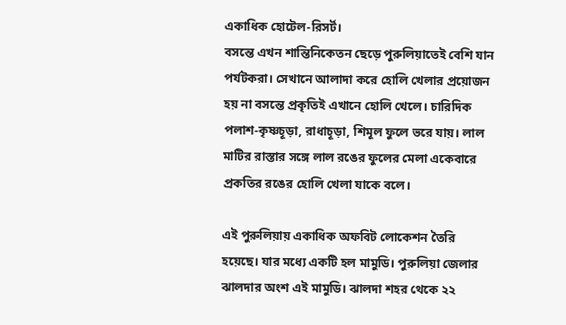একাধিক হোটেল-রিসর্ট।
বসন্তে এখন শান্তিনিকেতন ছেড়ে পুরুলিয়াতেই বেশি যান পর্যটকরা। সেখানে আলাদা করে হোলি খেলার প্রয়োজন হয় না বসন্তে প্রকৃতিই এখানে হোলি খেলে। চারিদিক পলাশ-কৃষ্ণচূড়া, রাধাচূড়া, শিমূল ফুলে ভরে যায়। লাল মাটির রাস্তার সঙ্গে লাল রঙের ফুলের মেলা একেবারে প্রকতির রঙের হোলি খেলা যাকে বলে।

এই পুরুলিয়ায় একাধিক অফবিট লোকেশন তৈরি হয়েছে। যার মধ্যে একটি হল মামুডি। পুরুলিয়া জেলার ঝালদার অংশ এই মামুডি। ঝালদা শহর থেকে ২২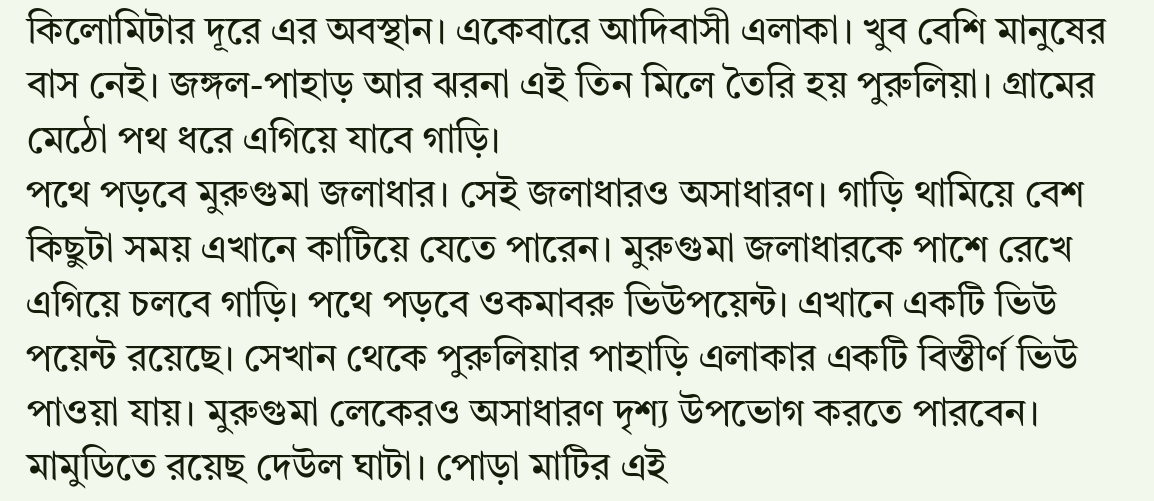কিলোমিটার দূরে এর অবস্থান। একেবারে আদিবাসী এলাকা। খুব বেশি মানুষের বাস নেই। জঙ্গল-পাহাড় আর ঝরনা এই তিন মিলে তৈরি হয় পুরুলিয়া। গ্রামের মেঠো পথ ধরে এগিয়ে যাবে গাড়ি।
পথে পড়বে মুরুগুমা জলাধার। সেই জলাধারও অসাধারণ। গাড়ি থামিয়ে বেশ কিছুটা সময় এখানে কাটিয়ে যেতে পারেন। মুরুগুমা জলাধারকে পাশে রেখে এগিয়ে চলবে গাড়ি। পথে পড়বে ওকমাবরু ভিউপয়েন্ট। এখানে একটি ভিউ পয়েন্ট রয়েছে। সেখান থেকে পুরুলিয়ার পাহাড়ি এলাকার একটি বিস্তীর্ণ ভিউ পাওয়া যায়। মুরুগুমা লেকেরও অসাধারণ দৃশ্য উপভোগ করতে পারবেন।
মামুডিতে রয়েছ দেউল ঘাটা। পোড়া মাটির এই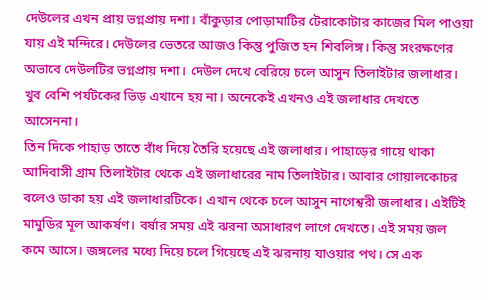দেউলের এখন প্রায় ভগ্নপ্রায় দশা। বাঁকুড়ার পোড়ামাটির টেরাকোটার কাজের মিল পাওয়া যায় এই মন্দিরে। দেউলের ভেতরে আজও কিন্তু পুজিত হন শিবলিঙ্গ। কিন্তু সংরক্ষণের অভাবে দেউলটির ভগ্নপ্রায় দশা। দেউল দেখে বেরিয়ে চলে আসুন তিলাইটার জলাধার। খুব বেশি পর্যটকের ভিড় এখানে হয় না। অনেকেই এখনও এই জলাধার দেখতে আসেননা।
তিন দিকে পাহাড় তাতে বাঁধ দিয়ে তৈরি হয়েছে এই জলাধার। পাহাড়ের গায়ে থাকা আদিবাসী গ্রাম তিলাইটার থেকে এই জলাধারের নাম তিলাইটার। আবার গোয়ালকোচর বলেও ডাকা হয় এই জলাধারটিকে। এখান থেকে চলে আসুন নাগেশ্বরী জলাধার। এইটিই মামুডির মূল আকর্ষণ। বর্ষার সময় এই ঝরনা অসাধারণ লাগে দেখতে। এই সময় জল কমে আসে। জঙ্গলের মধ্যে দিয়ে চলে গিয়েছে এই ঝরনায় যাওয়ার পথ। সে এক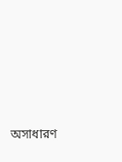অসাধারণ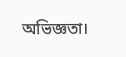অভিজ্ঞতা।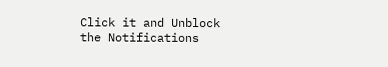Click it and Unblock the Notifications